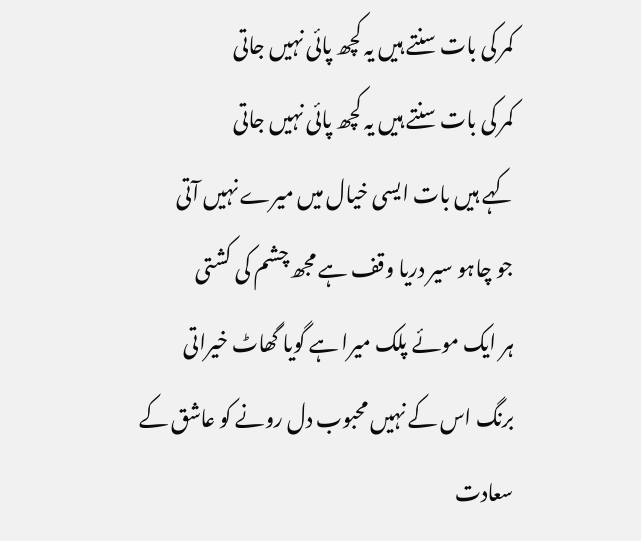کمر کی بات سنتے ہیں یہ کچھ پائی نہیں جاتی
کمر کی بات سنتے ہیں یہ کچھ پائی نہیں جاتی
کہے ہیں بات ایسی خیال میں میرے نہیں آتی
جو چاہو سیر دریا وقف ہے مجھ چشم کی کشتی
ہر ایک موئے پلک میرا ہے گویا گھاٹ خیراتی
برنگ اس کے نہیں محبوب دل رونے کو عاشق کے
سعادت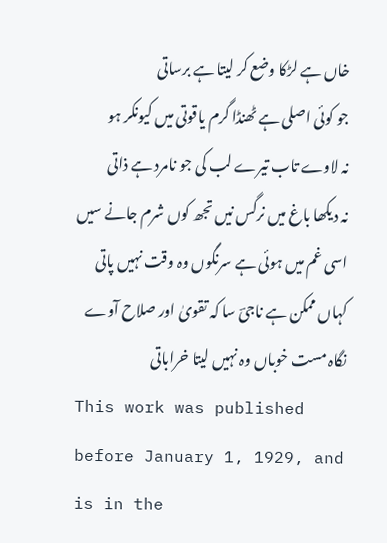خاں ہے لڑکا وضع کر لیتا ہے برساتی
جو کوئی اصلی ہے ٹھنڈا گرم یاقوتی میں کیونکر ہو
نہ لاوے تاب تیرے لب کی جو نامرد ہے ذاتی
نہ دیکھا باغ میں نرگس نیں تجھ کوں شرم جانے سیں
اسی غم میں ہوئی ہے سرنگوں وہ وقت نہیں پاتی
کہاں ممکن ہے ناجیؔ سا کہ تقویٰ اور صلاح آوے
نگاہ مست خوباں وہ نہیں لیتا خراباتی
This work was published before January 1, 1929, and is in the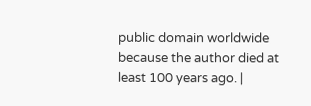public domain worldwide because the author died at least 100 years ago. |